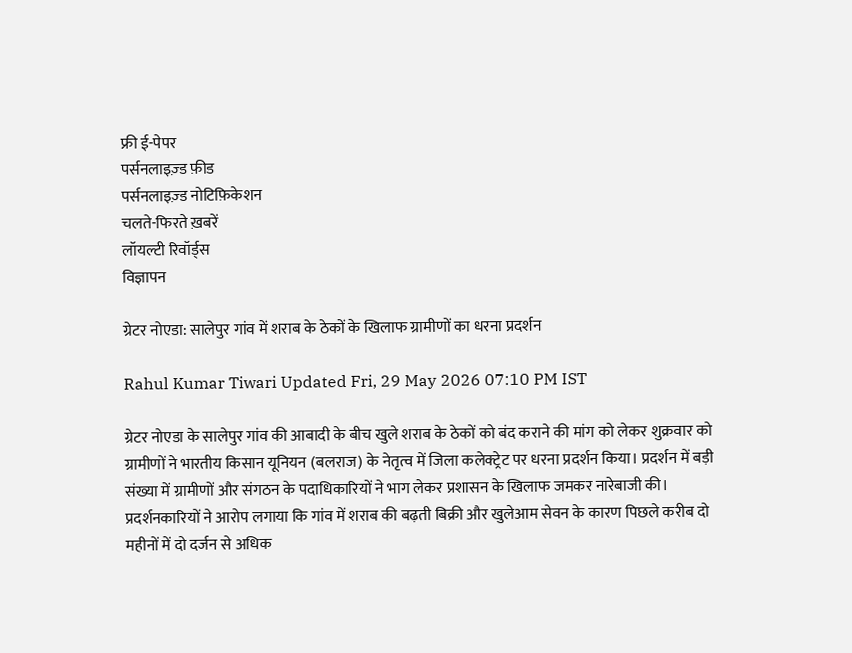फ्री ई-पेपर
पर्सनलाइज़्ड फ़ीड
पर्सनलाइज़्ड नोटिफ़िकेशन
चलते-फिरते ख़बरें
लॉयल्टी रिवॉर्ड्स
विज्ञापन

ग्रेटर नोएडा: सालेपुर गांव में शराब के ठेकों के खिलाफ ग्रामीणों का धरना प्रदर्शन

Rahul Kumar Tiwari Updated Fri, 29 May 2026 07:10 PM IST

ग्रेटर नोएडा के सालेपुर गांव की आबादी के बीच खुले शराब के ठेकों को बंद कराने की मांग को लेकर शुक्रवार को ग्रामीणों ने भारतीय किसान यूनियन (बलराज) के नेतृत्व में जिला कलेक्ट्रेट पर धरना प्रदर्शन किया। प्रदर्शन में बड़ी संख्या में ग्रामीणों और संगठन के पदाधिकारियों ने भाग लेकर प्रशासन के खिलाफ जमकर नारेबाजी की। प्रदर्शनकारियों ने आरोप लगाया कि गांव में शराब की बढ़ती बिक्री और खुलेआम सेवन के कारण पिछले करीब दो महीनों में दो दर्जन से अधिक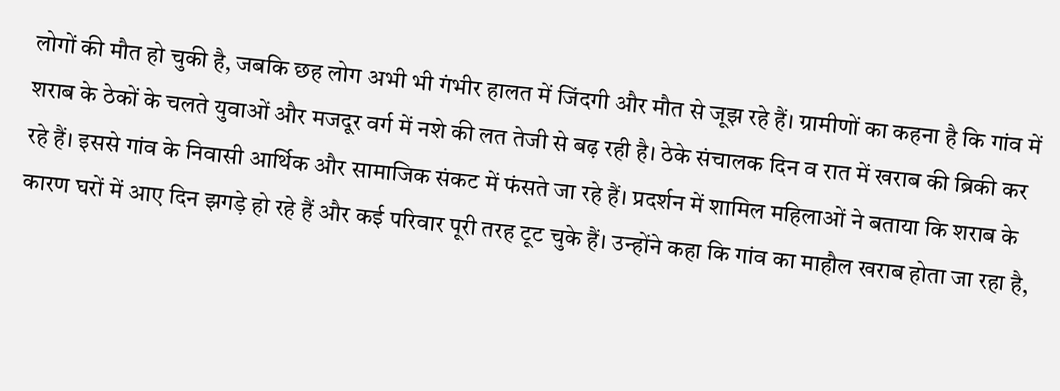लोगों की मौत हो चुकी है, जबकि छह लोग अभी भी गंभीर हालत में जिंदगी और मौत से जूझ रहे हैं। ग्रामीणों का कहना है कि गांव में शराब के ठेकों के चलते युवाओं और मजदूर वर्ग में नशे की लत तेजी से बढ़ रही है। ठेके संचालक दिन व रात में खराब की ब्रिकी कर रहे हैं। इससे गांव के निवासी आर्थिक और सामाजिक संकट में फंसते जा रहे हैं। प्रदर्शन में शामिल महिलाओं ने बताया कि शराब के कारण घरों में आए दिन झगड़े हो रहे हैं और कई परिवार पूरी तरह टूट चुके हैं। उन्होंने कहा कि गांव का माहौल खराब होता जा रहा है,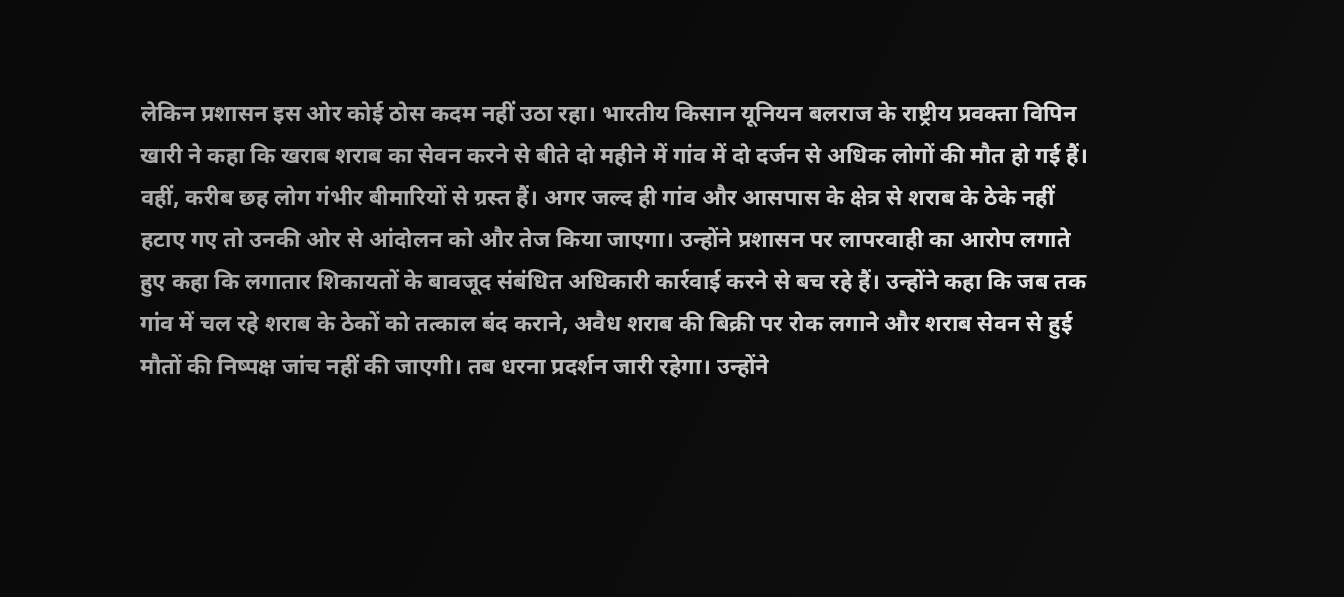लेकिन प्रशासन इस ओर कोई ठोस कदम नहीं उठा रहा। भारतीय किसान यूनियन बलराज के राष्ट्रीय प्रवक्ता विपिन खारी ने कहा कि खराब शराब का सेवन करने से बीते दो महीने में गांव में दो दर्जन से अधिक लोगों की मौत हो गई हैं। वहीं, करीब छह लोग गंभीर बीमारियों से ग्रस्त हैं। अगर जल्द ही गांव और आसपास के क्षेत्र से शराब के ठेके नहीं हटाए गए तो उनकी ओर से आंदोलन को और तेज किया जाएगा। उन्होंने प्रशासन पर लापरवाही का आरोप लगाते हुए कहा कि लगातार शिकायतों के बावजूद संबंधित अधिकारी कार्रवाई करने से बच रहे हैं। उन्होंने कहा कि जब तक गांव में चल रहे शराब के ठेकों को तत्काल बंद कराने, अवैध शराब की बिक्री पर रोक लगाने और शराब सेवन से हुई मौतों की निष्पक्ष जांच नहीं की जाएगी। तब धरना प्रदर्शन जारी रहेगा। उन्होंने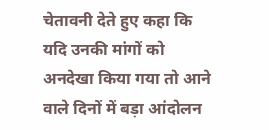चेतावनी देते हुए कहा कि यदि उनकी मांगों को अनदेखा किया गया तो आने वाले दिनों में बड़ा आंदोलन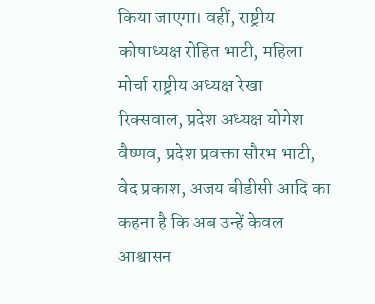किया जाएगा। वहीं, राष्ट्रीय कोषाध्यक्ष रोहित भाटी, महिला मोर्चा राष्ट्रीय अध्यक्ष रेखा रिक्सवाल, प्रदेश अध्यक्ष योगेश वैष्णव, प्रदेश प्रवक्ता सौरभ भाटी, वेद प्रकाश, अजय बीडीसी आदि का कहना है कि अब उन्हें केवल आश्वासन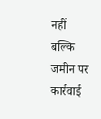नहीं बल्कि जमीन पर कार्रवाई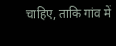चाहिए, ताकि गांव में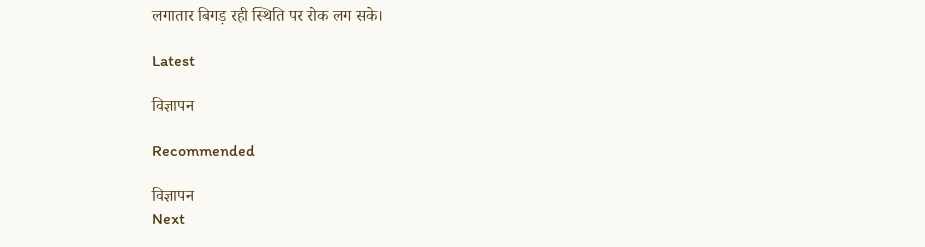लगातार बिगड़ रही स्थिति पर रोक लग सके।

Latest

विज्ञापन

Recommended

विज्ञापन
Next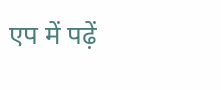एप में पढ़ें